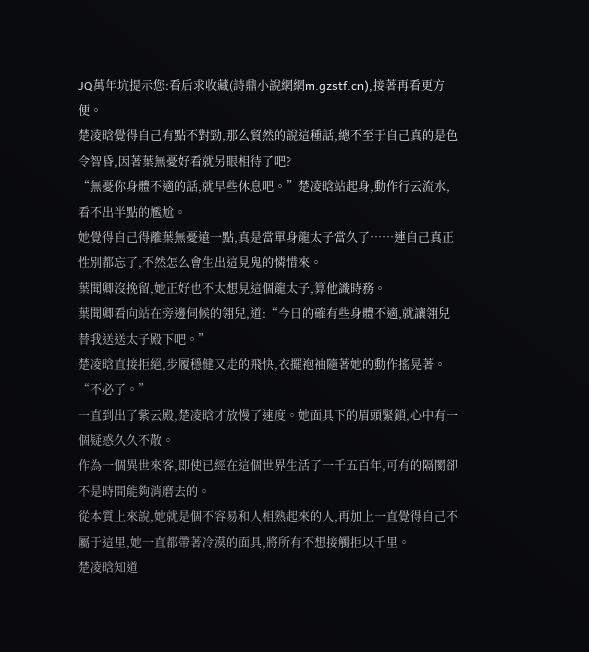JQ萬年坑提示您:看后求收藏(詩鼎小說網網m.gzstf.cn),接著再看更方便。
楚凌晗覺得自己有點不對勁,那么貿然的說這種話,總不至于自己真的是色令智昏,因著葉無憂好看就另眼相待了吧?
“無憂你身體不適的話,就早些休息吧。”楚凌晗站起身,動作行云流水,看不出半點的尷尬。
她覺得自己得離葉無憂遠一點,真是當單身龍太子當久了……連自己真正性別都忘了,不然怎么會生出這見鬼的憐惜來。
葉聞卿沒挽留,她正好也不太想見這個龍太子,算他識時務。
葉聞卿看向站在旁邊伺候的翎兒,道:“今日的確有些身體不適,就讓翎兒替我送送太子殿下吧。”
楚凌晗直接拒絕,步履穩健又走的飛快,衣擺袍袖隨著她的動作搖晃著。
“不必了。”
一直到出了紫云殿,楚凌晗才放慢了速度。她面具下的眉頭緊鎖,心中有一個疑惑久久不散。
作為一個異世來客,即使已經在這個世界生活了一千五百年,可有的隔閡卻不是時間能夠消磨去的。
從本質上來說,她就是個不容易和人相熟起來的人,再加上一直覺得自己不屬于這里,她一直都帶著冷漠的面具,將所有不想接觸拒以千里。
楚凌晗知道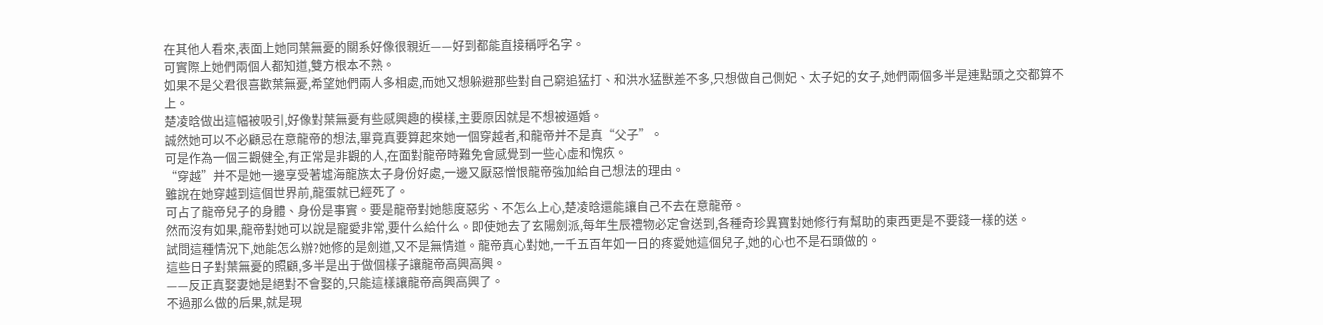在其他人看來,表面上她同葉無憂的關系好像很親近——好到都能直接稱呼名字。
可實際上她們兩個人都知道,雙方根本不熟。
如果不是父君很喜歡葉無憂,希望她們兩人多相處,而她又想躲避那些對自己窮追猛打、和洪水猛獸差不多,只想做自己側妃、太子妃的女子,她們兩個多半是連點頭之交都算不上。
楚凌晗做出這幅被吸引,好像對葉無憂有些感興趣的模樣,主要原因就是不想被逼婚。
誠然她可以不必顧忌在意龍帝的想法,畢竟真要算起來她一個穿越者,和龍帝并不是真“父子”。
可是作為一個三觀健全,有正常是非觀的人,在面對龍帝時難免會感覺到一些心虛和愧疚。
“穿越”并不是她一邊享受著墟海龍族太子身份好處,一邊又厭惡憎恨龍帝強加給自己想法的理由。
雖說在她穿越到這個世界前,龍蛋就已經死了。
可占了龍帝兒子的身體、身份是事實。要是龍帝對她態度惡劣、不怎么上心,楚凌晗還能讓自己不去在意龍帝。
然而沒有如果,龍帝對她可以說是寵愛非常,要什么給什么。即使她去了玄陽劍派,每年生辰禮物必定會送到,各種奇珍異寶對她修行有幫助的東西更是不要錢一樣的送。
試問這種情況下,她能怎么辦?她修的是劍道,又不是無情道。龍帝真心對她,一千五百年如一日的疼愛她這個兒子,她的心也不是石頭做的。
這些日子對葉無憂的照顧,多半是出于做個樣子讓龍帝高興高興。
——反正真娶妻她是絕對不會娶的,只能這樣讓龍帝高興高興了。
不過那么做的后果,就是現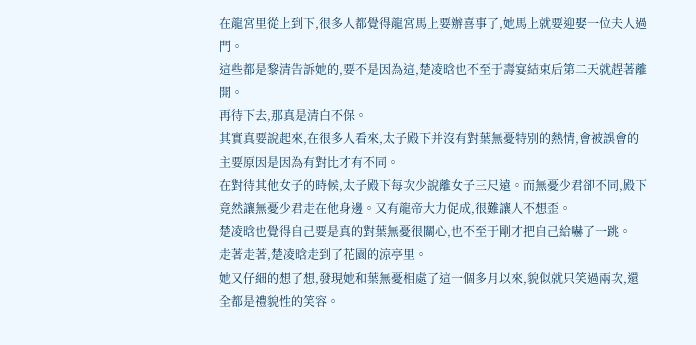在龍宮里從上到下,很多人都覺得龍宮馬上要辦喜事了,她馬上就要迎娶一位夫人過門。
這些都是黎清告訴她的,要不是因為這,楚凌晗也不至于壽宴結束后第二天就趕著離開。
再待下去,那真是清白不保。
其實真要說起來,在很多人看來,太子殿下并沒有對葉無憂特別的熱情,會被誤會的主要原因是因為有對比才有不同。
在對待其他女子的時候,太子殿下每次少說離女子三尺遠。而無憂少君卻不同,殿下竟然讓無憂少君走在他身邊。又有龍帝大力促成,很難讓人不想歪。
楚凌晗也覺得自己要是真的對葉無憂很關心,也不至于剛才把自己給嚇了一跳。
走著走著,楚凌晗走到了花園的涼亭里。
她又仔細的想了想,發現她和葉無憂相處了這一個多月以來,貌似就只笑過兩次,還全都是禮貌性的笑容。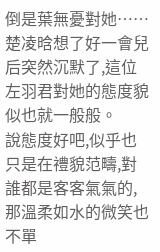倒是葉無憂對她……楚凌晗想了好一會兒后突然沉默了,這位左羽君對她的態度貌似也就一般般。
說態度好吧,似乎也只是在禮貌范疇,對誰都是客客氣氣的,那溫柔如水的微笑也不單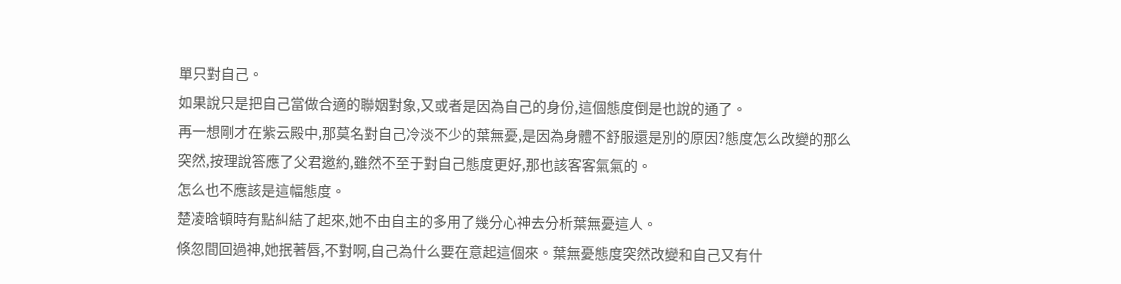單只對自己。
如果說只是把自己當做合適的聯姻對象,又或者是因為自己的身份,這個態度倒是也說的通了。
再一想剛才在紫云殿中,那莫名對自己冷淡不少的葉無憂,是因為身體不舒服還是別的原因?態度怎么改變的那么突然,按理說答應了父君邀約,雖然不至于對自己態度更好,那也該客客氣氣的。
怎么也不應該是這幅態度。
楚凌晗頓時有點糾結了起來,她不由自主的多用了幾分心神去分析葉無憂這人。
倏忽間回過神,她抿著唇,不對啊,自己為什么要在意起這個來。葉無憂態度突然改變和自己又有什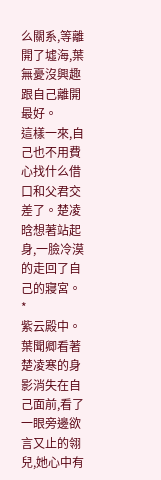么關系,等離開了墟海,葉無憂沒興趣跟自己離開最好。
這樣一來,自己也不用費心找什么借口和父君交差了。楚凌晗想著站起身,一臉冷漠的走回了自己的寢宮。
*
紫云殿中。
葉聞卿看著楚凌寒的身影消失在自己面前,看了一眼旁邊欲言又止的翎兒,她心中有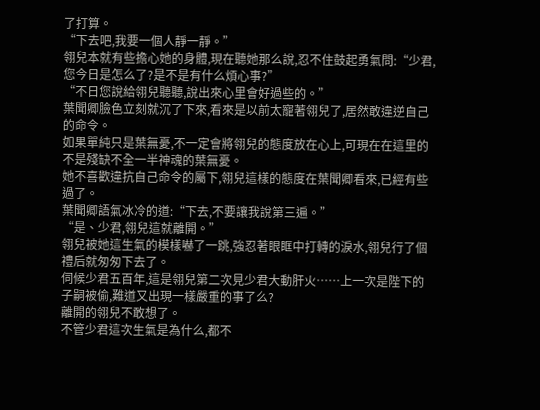了打算。
“下去吧,我要一個人靜一靜。”
翎兒本就有些擔心她的身體,現在聽她那么說,忍不住鼓起勇氣問:“少君,您今日是怎么了?是不是有什么煩心事?”
“不日您說給翎兒聽聽,說出來心里會好過些的。”
葉聞卿臉色立刻就沉了下來,看來是以前太寵著翎兒了,居然敢違逆自己的命令。
如果單純只是葉無憂,不一定會將翎兒的態度放在心上,可現在在這里的不是殘缺不全一半神魂的葉無憂。
她不喜歡違抗自己命令的屬下,翎兒這樣的態度在葉聞卿看來,已經有些過了。
葉聞卿語氣冰冷的道:“下去,不要讓我說第三遍。”
“是、少君,翎兒這就離開。”
翎兒被她這生氣的模樣嚇了一跳,強忍著眼眶中打轉的淚水,翎兒行了個禮后就匆匆下去了。
伺候少君五百年,這是翎兒第二次見少君大動肝火……上一次是陛下的子嗣被偷,難道又出現一樣嚴重的事了么?
離開的翎兒不敢想了。
不管少君這次生氣是為什么,都不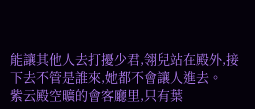能讓其他人去打擾少君,翎兒站在殿外,接下去不管是誰來,她都不會讓人進去。
紫云殿空曠的會客廳里,只有葉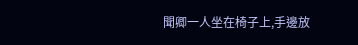聞卿一人坐在椅子上,手邊放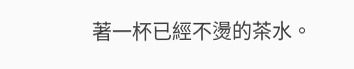著一杯已經不燙的茶水。